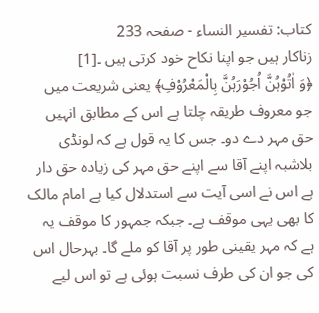کتاب: تفسیر النساء - صفحہ 233
زناکار ہیں جو اپنا نکاح خود کرتی ہیں ۔[1]
﴿وَ اٰتُوْہُنَّ اُجُوْرَہُنَّ بِالْمَعْرُوْفِ﴾ یعنی شریعت میں جو معروف طریقہ چلتا ہے اس کے مطابق انہیں حق مہر دے دو۔ جس کا یہ قول ہے کہ لونڈی بلاشبہ اپنے آقا سے اپنے حق مہر کی زیادہ حق دار ہے اس نے اسی آیت سے استدلال کیا ہے امام مالک کا بھی یہی موقف ہے۔ جبکہ جمہور کا موقف یہ ہے کہ مہر یقینی طور پر آقا کو ملے گا۔ بہرحال اس کی جو ان کی طرف نسبت ہوئی ہے تو اس لیے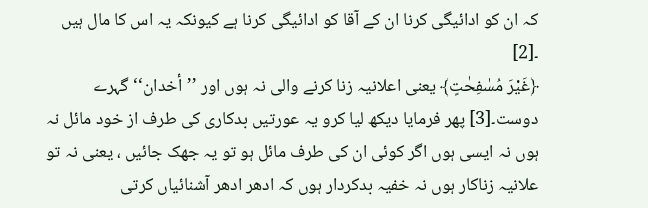کہ ان کو ادائیگی کرنا ان کے آقا کو ادائیگی کرنا ہے کیونکہ یہ اس کا مال ہیں ۔[2]
﴿غَیْرَ مُسٰفِحٰتٍ﴾ یعنی اعلانیہ زنا کرنے والی نہ ہوں اور ’’أخدان‘‘ گہرے دوست۔[3] پھر فرمایا دیکھ لیا کرو یہ عورتیں بدکاری کی طرف از خود مائل نہ ہوں نہ ایسی ہوں اگر کوئی ان کی طرف مائل ہو تو یہ جھک جائیں ، یعنی نہ تو علانیہ زناکار ہوں نہ خفیہ بدکردار ہوں کہ ادھر ادھر آشنائیاں کرتی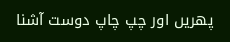پھریں اور چپ چاپ دوست آشنا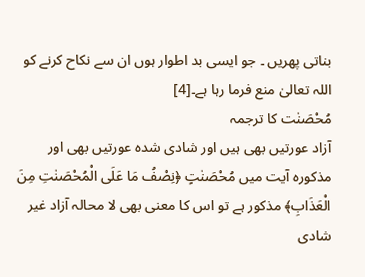بناتی پھریں ۔ جو ایسی بد اطوار ہوں ان سے نکاح کرنے کو اللہ تعالیٰ منع فرما رہا ہے۔[4]
مُحْصَنٰت کا ترجمہ
آزاد عورتیں بھی ہیں اور شادی شدہ عورتیں بھی اور مذکورہ آیت میں مُحْصَنٰتٍ ﴿نِصْفُ مَا عَلَی الْمُحْصَنٰتِ مِنَ الْعَذَابِ﴾ مذکور ہے تو اس کا معنی بھی لا محالہ آزاد غیر شادی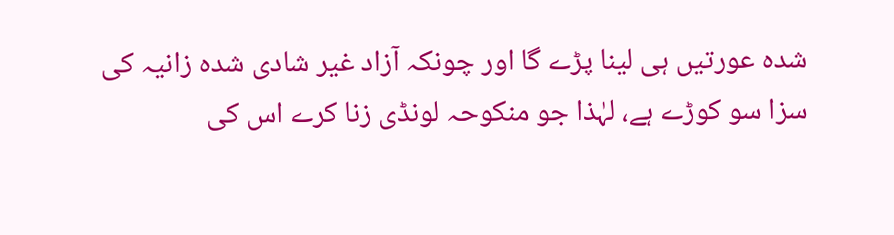شدہ عورتیں ہی لینا پڑے گا اور چونکہ آزاد غیر شادی شدہ زانیہ کی سزا سو کوڑے ہے، لہٰذا جو منکوحہ لونڈی زنا کرے اس کی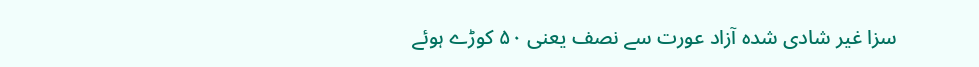سزا غیر شادی شدہ آزاد عورت سے نصف یعنی ۵۰ کوڑے ہوئے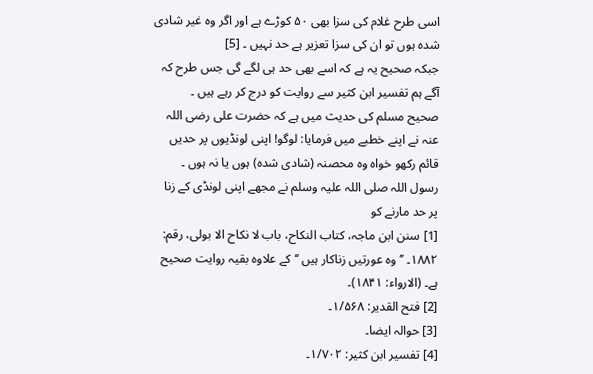اسی طرح غلام کی سزا بھی ۵۰ کوڑے ہے اور اگر وہ غیر شادی شدہ ہوں تو ان کی سزا تعزیر ہے حد نہیں ۔ [5]
جبکہ صحیح یہ ہے کہ اسے بھی حد ہی لگے گی جس طرح کہ آگے ہم تفسیر ابن کثیر سے روایت کو درج کر رہے ہیں ۔
صحیح مسلم کی حدیث میں ہے کہ حضرت علی رضی اللہ عنہ نے اپنے خطبے میں فرمایا: لوگو! اپنی لونڈیوں پر حدیں قائم رکھو خواہ وہ محصنہ (شادی شدہ) ہوں یا نہ ہوں ۔ رسول اللہ صلی اللہ علیہ وسلم نے مجھے اپنی لونڈی کے زنا پر حد مارنے کو
[1] سنن ابن ماجہ، کتاب النکاح، باب لا نکاح الا بولی، رقم: ۱۸۸۲۔ ’’وہ عورتیں زناکار ہیں ‘‘ کے علاوہ بقیہ روایت صحیح ہے۔ (الارواء: ۱۸۴۱)۔
[2] فتح القدیر: ۱/۵۶۸۔
[3] حوالہ ایضا۔
[4] تفسیر ابن کثیر: ۱/۷۰۲۔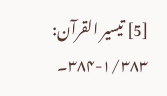[5] تیسیر القرآن: ۱/۳۸۳-۳۸۴۔